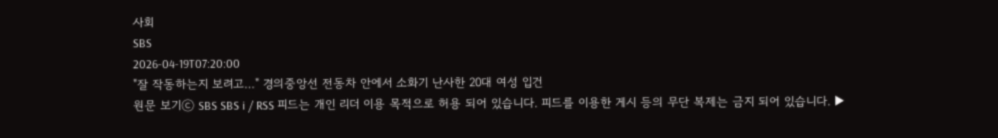사회
SBS
2026-04-19T07:20:00
"잘 작동하는지 보려고…" 경의중앙선 전동차 안에서 소화기 난사한 20대 여성 입건
원문 보기ⓒ SBS SBS i / RSS 피드는 개인 리더 이용 목적으로 허용 되어 있습니다. 피드를 이용한 게시 등의 무단 복제는 금지 되어 있습니다. ▶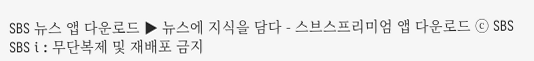SBS 뉴스 앱 다운로드 ▶ 뉴스에 지식을 담다 - 스브스프리미엄 앱 다운로드 ⓒ SBS SBS i : 무단복제 및 재배포 금지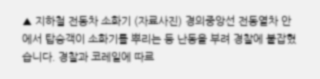▲ 지하철 전동차 소화기 (자료사진) 경의중앙선 전동열차 안에서 탑승객이 소화기를 뿌리는 등 난동을 부려 경찰에 붙잡혔습니다. 경찰과 코레일에 따르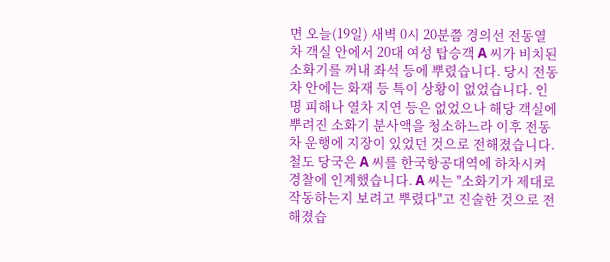면 오늘(19일) 새벽 0시 20분쯤 경의선 전동열차 객실 안에서 20대 여성 탑승객 A 씨가 비치된 소화기를 꺼내 좌석 등에 뿌렸습니다. 당시 전동차 안에는 화재 등 특이 상황이 없었습니다. 인명 피해나 열차 지연 등은 없었으나 해당 객실에 뿌려진 소화기 분사액을 청소하느라 이후 전동차 운행에 지장이 있었던 것으로 전해졌습니다. 철도 당국은 A 씨를 한국항공대역에 하차시켜 경찰에 인계했습니다. A 씨는 "소화기가 제대로 작동하는지 보려고 뿌렸다"고 진술한 것으로 전해졌습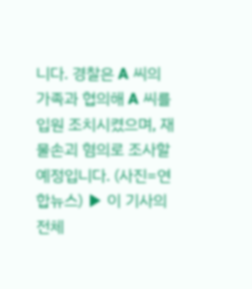니다. 경찰은 A 씨의 가족과 협의해 A 씨를 입원 조치시켰으며, 재물손괴 혐의로 조사할 예정입니다. (사진=연합뉴스) ▶ 이 기사의 전체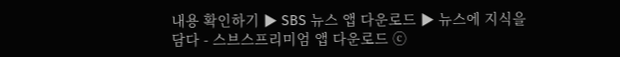내용 확인하기 ▶ SBS 뉴스 앱 다운로드 ▶ 뉴스에 지식을 담다 - 스브스프리미엄 앱 다운로드 ⓒ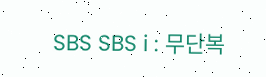SBS SBS i : 무단복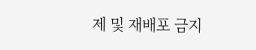제 및 재배포 금지